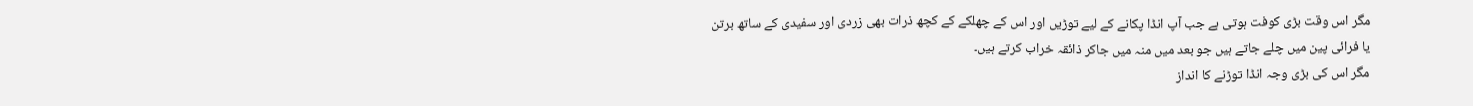مگر اس وقت بڑی کوفت ہوتی ہے جب آپ انڈا پکانے کے لیے توڑیں اور اس کے چھلکے کے کچھ ذرات بھی زردی اور سفیدی کے ساتھ برتن یا فرائی پین میں چلے جاتے ہیں جو بعد میں منہ میں جاکر ذائقہ خراب کرتے ہیں۔
مگر اس کی بڑی وجہ انڈا توڑنے کا انداز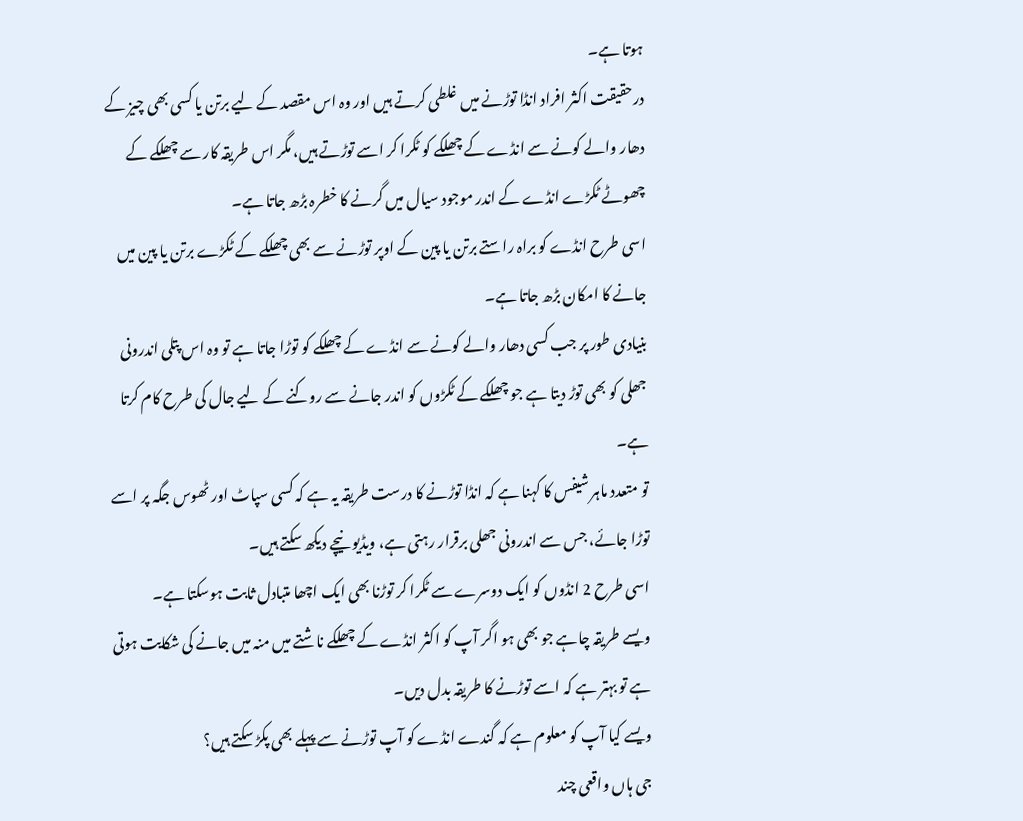ہوتا ہے۔
درحقیقت اکثر افراد انڈا توڑنے میں غلطی کرتے ہیں اور وہ اس مقصد کے لیے برتن یا کسی بھی چیز کے دھار والے کونے سے انڈے کے چھلکے کو ٹکرا کر اسے توڑتے ہیں، مگر اس طریقہ کار سے چھلکے کے چھوٹے ٹکڑے انڈے کے اندر موجود سیال میں گرنے کا خطرہ بڑھ جاتا ہے۔
اسی طرح انڈے کو براہ راستے برتن یا پین کے اوپر توڑنے سے بھی چھلکے کے ٹکڑے برتن یا پین میں جانے کا امکان بڑھ جاتا ہے۔
بنیادی طور پر جب کسی دھار والے کونے سے انڈے کے چھلکے کو توڑا جاتا ہے تو وہ اس پتلی اندرونی جھلی کو بھی توڑ دیتا ہے جو چھلکے کے ٹکڑوں کو اندر جانے سے روکنے کے لیے جال کی طرح کام کرتا ہے۔
تو متعدد ماہر شیفس کا کہنا ہے کہ انڈا توڑنے کا درست طریقہ یہ ہے کہ کسی سپاٹ اور ٹھوس جگہ پر اسے توڑا جائے، جس سے اندرونی جھلی برقرار رہتی ہے، ویڈیو نیچے دیکھ سکتے ہیں۔
اسی طرح 2 انڈوں کو ایک دوسرے سے ٹکرا کر توڑنا بھی ایک اچھا متبادل ثابت ہوسکتا ہے۔
ویسے طریقہ چاہے جو بھی ہو اگر آپ کو اکثر انڈے کے چھلکے ناشتے میں منہ میں جانے کی شکایت ہوتی ہے تو بہتر ہے کہ اسے توڑنے کا طریقہ بدل دیں۔
ویسے کیا آپ کو معلوم ہے کہ گندے انڈے کو آپ توڑنے سے پہلے بھی پکڑ سکتے ہیں؟
جی ہاں واقعی چند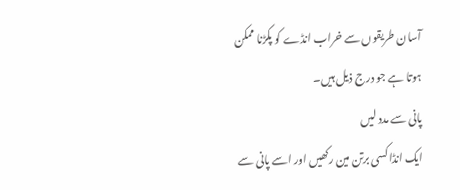آسان طریقوں سے خراب انڈے کو پکڑنا ممکن ہوتا ہے جو درج ذیل ہیں۔
پانی سے مدد لیں
ایک انڈا کسی برتن مین رکھیں اور اسے پانی سے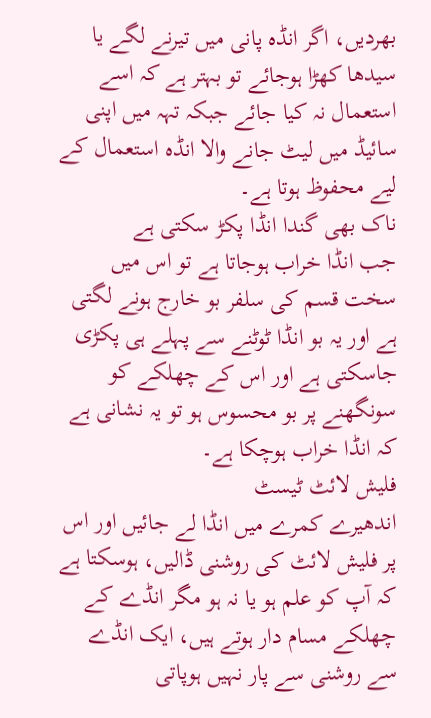بھردیں، اگر انڈہ پانی میں تیرنے لگے یا سیدھا کھڑا ہوجائے تو بہتر ہے کہ اسے استعمال نہ کیا جائے جبکہ تہہ میں اپنی سائیڈ میں لیٹ جانے والا انڈہ استعمال کے لیے محفوظ ہوتا ہے۔
ناک بھی گندا انڈا پکڑ سکتی ہے
جب انڈا خراب ہوجاتا ہے تو اس میں سخت قسم کی سلفر بو خارج ہونے لگتی ہے اور یہ بو انڈا ٹوٹنے سے پہلے ہی پکڑی جاسکتی ہے اور اس کے چھلکے کو سونگھنے پر بو محسوس ہو تو یہ نشانی ہے کہ انڈا خراب ہوچکا ہے۔
فلیش لائٹ ٹیسٹ
اندھیرے کمرے میں انڈا لے جائیں اور اس پر فلیش لائٹ کی روشنی ڈالیں، ہوسکتا ہے کہ آپ کو علم ہو یا نہ ہو مگر انڈے کے چھلکے مسام دار ہوتے ہیں، ایک انڈے سے روشنی سے پار نہیں ہوپاتی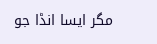مگر ایسا انڈا جو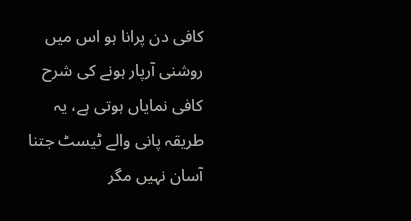کافی دن پرانا ہو اس میں روشنی آرپار ہونے کی شرح کافی نمایاں ہوتی ہے، یہ طریقہ پانی والے ٹیسٹ جتنا آسان نہیں مگر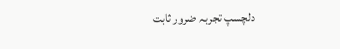دلچسپ تجربہ ضرور ثابت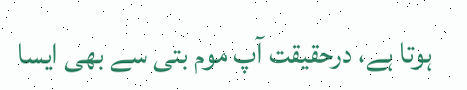ہوتا ہے، درحقیقت آپ موم بتی سے بھی ایسا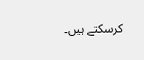کرسکتے ہیں۔